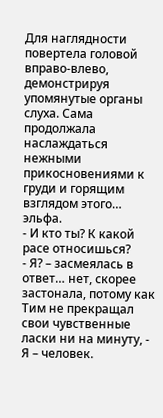Для наглядности повертела головой вправо-влево, демонстрируя упомянутые органы слуха. Сама продолжала наслаждаться нежными прикосновениями к груди и горящим взглядом этого… эльфа.
- И кто ты? К какой расе относишься?
- Я? – засмеялась в ответ… нет, скорее застонала, потому как Тим не прекращал свои чувственные ласки ни на минуту, - Я – человек.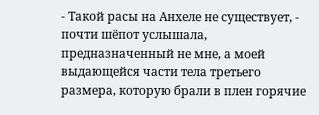- Такой расы на Анхеле не существует, - почти шёпот услышала, предназначенный не мне, а моей выдающейся части тела третьего размера, которую брали в плен горячие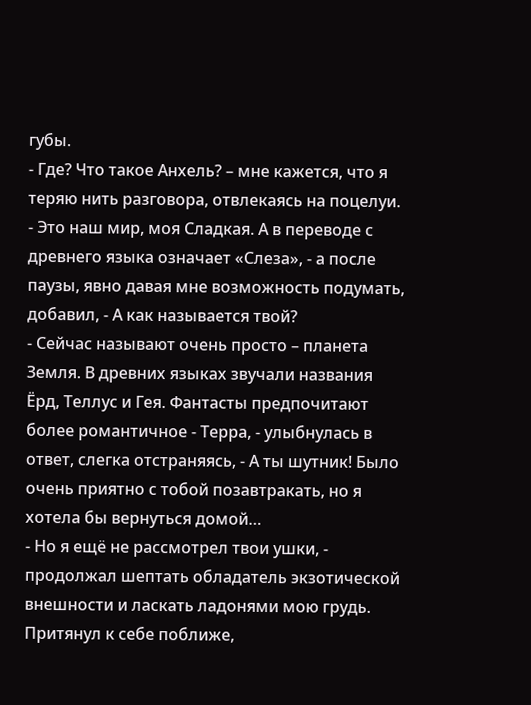губы.
- Где? Что такое Анхель? – мне кажется, что я теряю нить разговора, отвлекаясь на поцелуи.
- Это наш мир, моя Сладкая. А в переводе с древнего языка означает «Слеза», - а после паузы, явно давая мне возможность подумать, добавил, - А как называется твой?
- Сейчас называют очень просто – планета Земля. В древних языках звучали названия Ёрд, Теллус и Гея. Фантасты предпочитают более романтичное - Терра, - улыбнулась в ответ, слегка отстраняясь, - А ты шутник! Было очень приятно с тобой позавтракать, но я хотела бы вернуться домой…
- Но я ещё не рассмотрел твои ушки, - продолжал шептать обладатель экзотической внешности и ласкать ладонями мою грудь.
Притянул к себе поближе,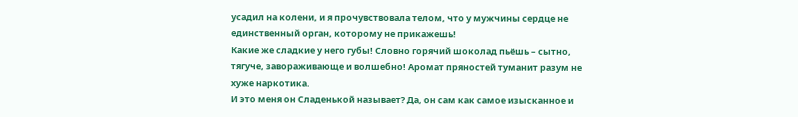усадил на колени, и я прочувствовала телом, что у мужчины сердце не единственный орган, которому не прикажешь!
Какие же сладкие у него губы! Словно горячий шоколад пьёшь – сытно, тягуче, завораживающе и волшебно! Аромат пряностей туманит разум не хуже наркотика.
И это меня он Сладенькой называет? Да, он сам как самое изысканное и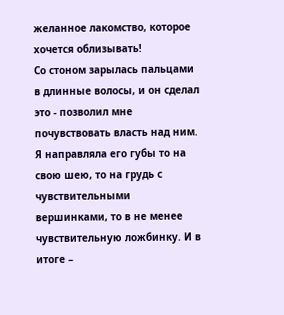желанное лакомство, которое хочется облизывать!
Со стоном зарылась пальцами в длинные волосы, и он сделал это - позволил мне почувствовать власть над ним. Я направляла его губы то на свою шею, то на грудь с чувствительными вершинками, то в не менее чувствительную ложбинку. И в итоге –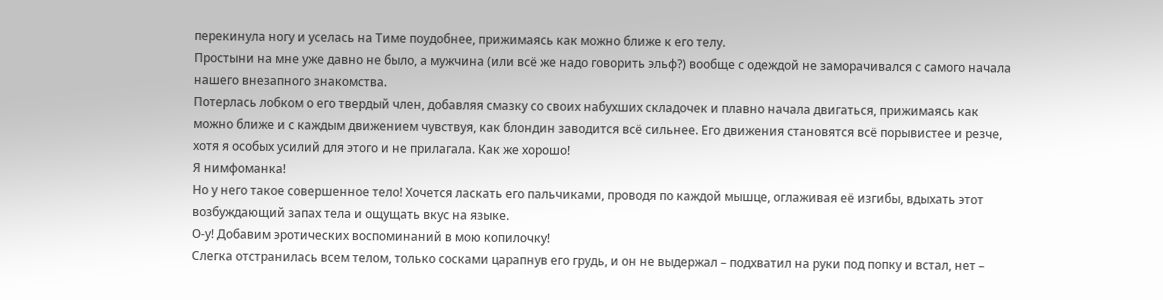перекинула ногу и уселась на Тиме поудобнее, прижимаясь как можно ближе к его телу.
Простыни на мне уже давно не было, а мужчина (или всё же надо говорить эльф?) вообще с одеждой не заморачивался с самого начала нашего внезапного знакомства.
Потерлась лобком о его твердый член, добавляя смазку со своих набухших складочек и плавно начала двигаться, прижимаясь как можно ближе и с каждым движением чувствуя, как блондин заводится всё сильнее. Его движения становятся всё порывистее и резче, хотя я особых усилий для этого и не прилагала. Как же хорошо!
Я нимфоманка!
Но у него такое совершенное тело! Хочется ласкать его пальчиками, проводя по каждой мышце, оглаживая её изгибы, вдыхать этот возбуждающий запах тела и ощущать вкус на языке.
О-у! Добавим эротических воспоминаний в мою копилочку!
Слегка отстранилась всем телом, только сосками царапнув его грудь, и он не выдержал – подхватил на руки под попку и встал, нет –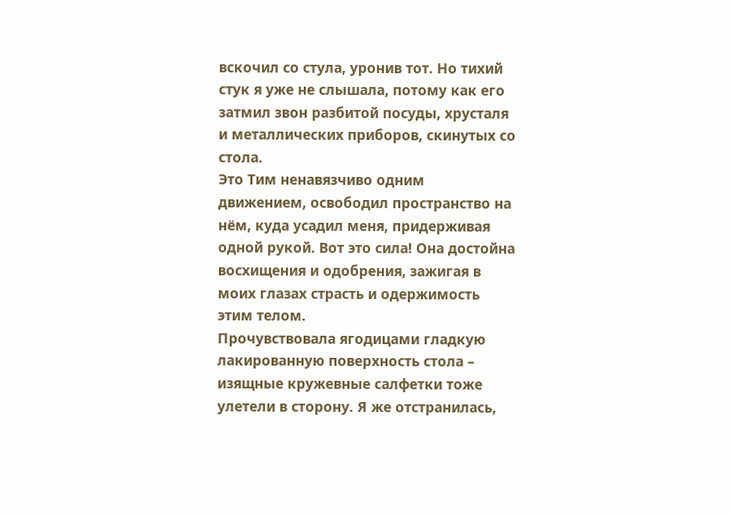вскочил со стула, уронив тот. Но тихий стук я уже не слышала, потому как его затмил звон разбитой посуды, хрусталя и металлических приборов, скинутых со стола.
Это Тим ненавязчиво одним движением, освободил пространство на нём, куда усадил меня, придерживая одной рукой. Вот это сила! Она достойна восхищения и одобрения, зажигая в моих глазах страсть и одержимость этим телом.
Прочувствовала ягодицами гладкую лакированную поверхность стола – изящные кружевные салфетки тоже улетели в сторону. Я же отстранилась,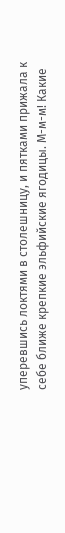уперевшись локтями в столешницу, и пятками прижала к себе ближе крепкие эльфийские ягодицы. М-м-м! Какие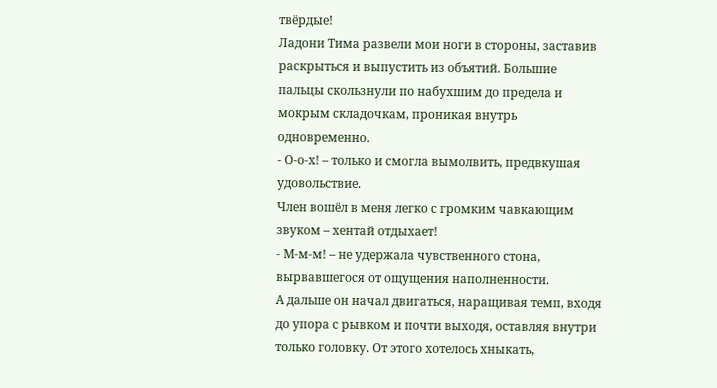твёрдые!
Ладони Тима развели мои ноги в стороны, заставив раскрыться и выпустить из объятий. Большие пальцы скользнули по набухшим до предела и мокрым складочкам, проникая внутрь одновременно.
- О-о-х! – только и смогла вымолвить, предвкушая удовольствие.
Член вошёл в меня легко с громким чавкающим звуком – хентай отдыхает!
- М-м-м! – не удержала чувственного стона, вырвавшегося от ощущения наполненности.
А дальше он начал двигаться, наращивая темп, входя до упора с рывком и почти выходя, оставляя внутри только головку. От этого хотелось хныкать,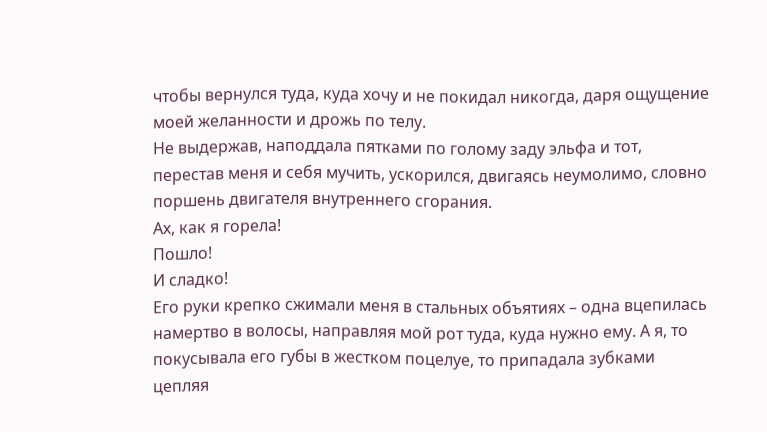чтобы вернулся туда, куда хочу и не покидал никогда, даря ощущение моей желанности и дрожь по телу.
Не выдержав, наподдала пятками по голому заду эльфа и тот, перестав меня и себя мучить, ускорился, двигаясь неумолимо, словно поршень двигателя внутреннего сгорания.
Ах, как я горела!
Пошло!
И сладко!
Его руки крепко сжимали меня в стальных объятиях – одна вцепилась намертво в волосы, направляя мой рот туда, куда нужно ему. А я, то покусывала его губы в жестком поцелуе, то припадала зубками цепляя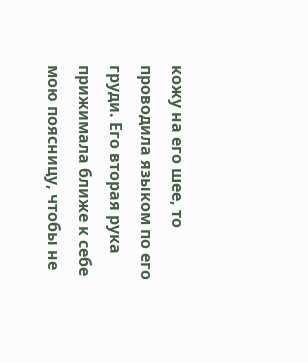кожу на его шее, то проводила языком по его груди. Его вторая рука прижимала ближе к себе мою поясницу, чтобы не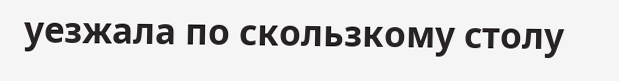уезжала по скользкому столу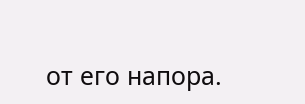от его напора.